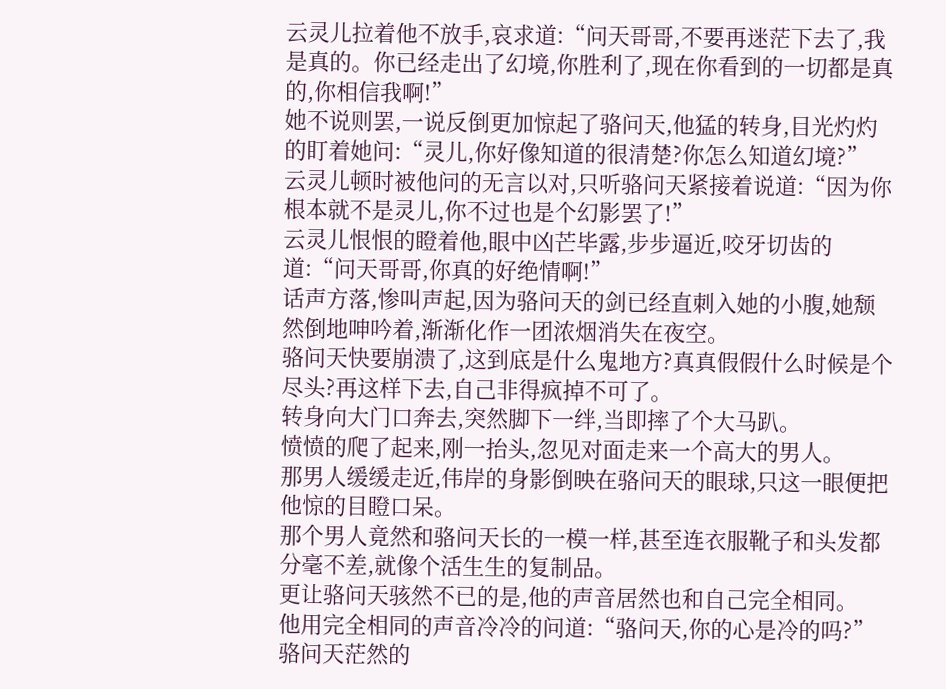云灵儿拉着他不放手,哀求道:“问天哥哥,不要再迷茫下去了,我是真的。你已经走出了幻境,你胜利了,现在你看到的一切都是真的,你相信我啊!”
她不说则罢,一说反倒更加惊起了骆问天,他猛的转身,目光灼灼的盯着她问:“灵儿,你好像知道的很清楚?你怎么知道幻境?”
云灵儿顿时被他问的无言以对,只听骆问天紧接着说道:“因为你根本就不是灵儿,你不过也是个幻影罢了!”
云灵儿恨恨的瞪着他,眼中凶芒毕露,步步逼近,咬牙切齿的道:“问天哥哥,你真的好绝情啊!”
话声方落,惨叫声起,因为骆问天的剑已经直刺入她的小腹,她颓然倒地呻吟着,渐渐化作一团浓烟消失在夜空。
骆问天快要崩溃了,这到底是什么鬼地方?真真假假什么时候是个尽头?再这样下去,自己非得疯掉不可了。
转身向大门口奔去,突然脚下一绊,当即摔了个大马趴。
愤愤的爬了起来,刚一抬头,忽见对面走来一个高大的男人。
那男人缓缓走近,伟岸的身影倒映在骆问天的眼球,只这一眼便把他惊的目瞪口呆。
那个男人竟然和骆问天长的一模一样,甚至连衣服靴子和头发都分毫不差,就像个活生生的复制品。
更让骆问天骇然不已的是,他的声音居然也和自己完全相同。
他用完全相同的声音冷冷的问道:“骆问天,你的心是冷的吗?”
骆问天茫然的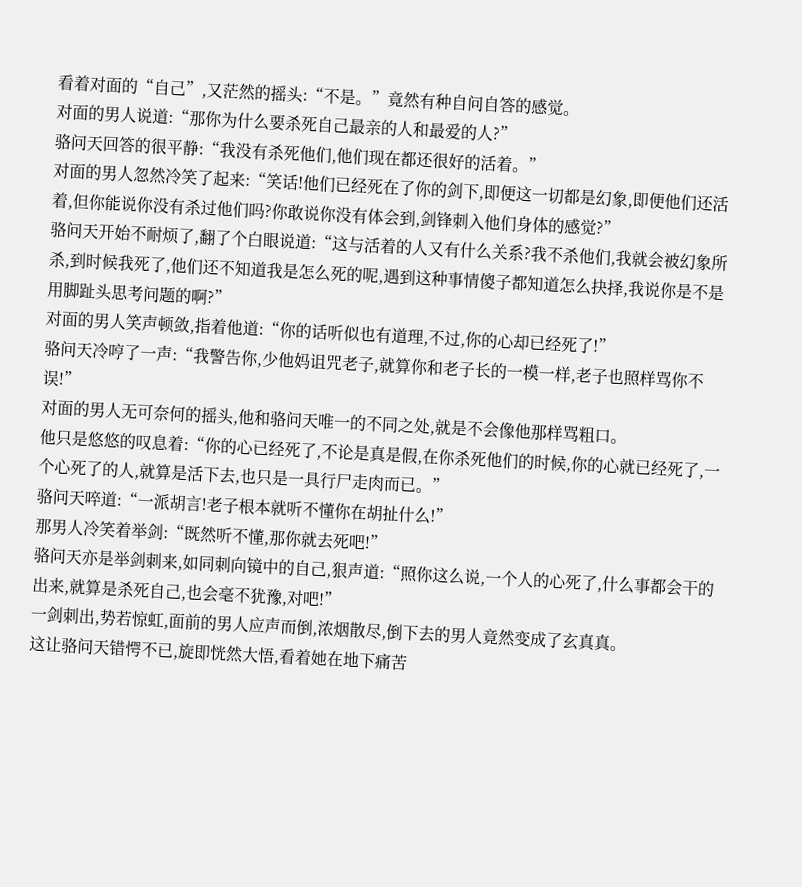看着对面的“自己”,又茫然的摇头:“不是。”竟然有种自问自答的感觉。
对面的男人说道:“那你为什么要杀死自己最亲的人和最爱的人?”
骆问天回答的很平静:“我没有杀死他们,他们现在都还很好的活着。”
对面的男人忽然冷笑了起来:“笑话!他们已经死在了你的剑下,即便这一切都是幻象,即便他们还活着,但你能说你没有杀过他们吗?你敢说你没有体会到,剑锋刺入他们身体的感觉?”
骆问天开始不耐烦了,翻了个白眼说道:“这与活着的人又有什么关系?我不杀他们,我就会被幻象所杀,到时候我死了,他们还不知道我是怎么死的呢,遇到这种事情傻子都知道怎么抉择,我说你是不是用脚趾头思考问题的啊?”
对面的男人笑声顿敛,指着他道:“你的话听似也有道理,不过,你的心却已经死了!”
骆问天冷哼了一声:“我警告你,少他妈诅咒老子,就算你和老子长的一模一样,老子也照样骂你不误!”
对面的男人无可奈何的摇头,他和骆问天唯一的不同之处,就是不会像他那样骂粗口。
他只是悠悠的叹息着:“你的心已经死了,不论是真是假,在你杀死他们的时候,你的心就已经死了,一个心死了的人,就算是活下去,也只是一具行尸走肉而已。”
骆问天啐道:“一派胡言!老子根本就听不懂你在胡扯什么!”
那男人冷笑着举剑:“既然听不懂,那你就去死吧!”
骆问天亦是举剑刺来,如同刺向镜中的自己,狠声道:“照你这么说,一个人的心死了,什么事都会干的出来,就算是杀死自己,也会毫不犹豫,对吧!”
一剑刺出,势若惊虹,面前的男人应声而倒,浓烟散尽,倒下去的男人竟然变成了玄真真。
这让骆问天错愕不已,旋即恍然大悟,看着她在地下痛苦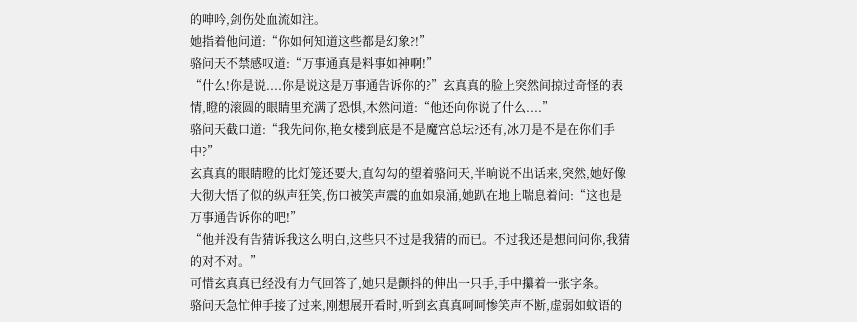的呻吟,剑伤处血流如注。
她指着他问道:“你如何知道这些都是幻象?!”
骆问天不禁感叹道:“万事通真是料事如神啊!”
“什么!你是说....你是说这是万事通告诉你的?”玄真真的脸上突然间掠过奇怪的表情,瞪的滚圆的眼睛里充满了恐惧,木然问道:“他还向你说了什么....”
骆问天截口道:“我先问你,艳女楼到底是不是魔宫总坛?还有,冰刀是不是在你们手中?”
玄真真的眼睛瞪的比灯笼还要大,直勾勾的望着骆问天,半晌说不出话来,突然,她好像大彻大悟了似的纵声狂笑,伤口被笑声震的血如泉涌,她趴在地上喘息着问:“这也是万事通告诉你的吧!”
“他并没有告猜诉我这么明白,这些只不过是我猜的而已。不过我还是想问问你,我猜的对不对。”
可惜玄真真已经没有力气回答了,她只是颤抖的伸出一只手,手中攥着一张字条。
骆问天急忙伸手接了过来,刚想展开看时,听到玄真真呵呵惨笑声不断,虚弱如蚊语的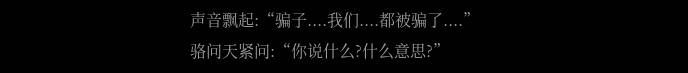声音飘起:“骗子....我们....都被骗了....”
骆问天紧问:“你说什么?什么意思?”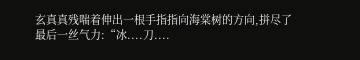玄真真残喘着伸出一根手指指向海棠树的方向,拼尽了最后一丝气力:“冰....刀....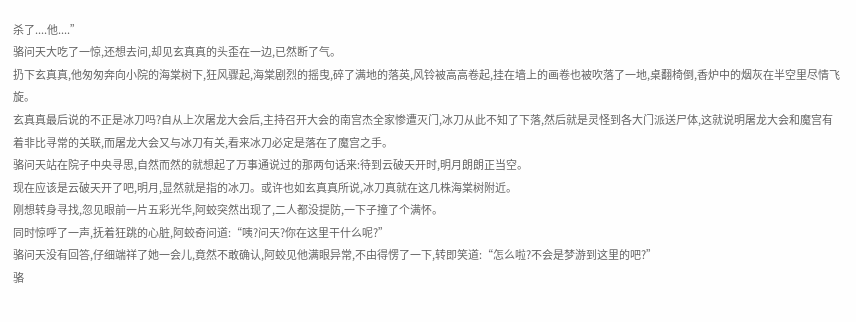杀了....他....”
骆问天大吃了一惊,还想去问,却见玄真真的头歪在一边,已然断了气。
扔下玄真真,他匆匆奔向小院的海棠树下,狂风骤起,海棠剧烈的摇曳,碎了满地的落英,风铃被高高卷起,挂在墙上的画卷也被吹落了一地,桌翻椅倒,香炉中的烟灰在半空里尽情飞旋。
玄真真最后说的不正是冰刀吗?自从上次屠龙大会后,主持召开大会的南宫杰全家惨遭灭门,冰刀从此不知了下落,然后就是灵怪到各大门派送尸体,这就说明屠龙大会和魔宫有着非比寻常的关联,而屠龙大会又与冰刀有关,看来冰刀必定是落在了魔宫之手。
骆问天站在院子中央寻思,自然而然的就想起了万事通说过的那两句话来:待到云破天开时,明月朗朗正当空。
现在应该是云破天开了吧,明月,显然就是指的冰刀。或许也如玄真真所说,冰刀真就在这几株海棠树附近。
刚想转身寻找,忽见眼前一片五彩光华,阿蛟突然出现了,二人都没提防,一下子撞了个满怀。
同时惊呼了一声,抚着狂跳的心脏,阿蛟奇问道:“咦?问天?你在这里干什么呢?”
骆问天没有回答,仔细端祥了她一会儿,竟然不敢确认,阿蛟见他满眼异常,不由得愣了一下,转即笑道:“怎么啦?不会是梦游到这里的吧?”
骆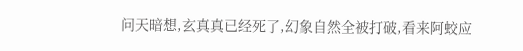问天暗想,玄真真已经死了,幻象自然全被打破,看来阿蛟应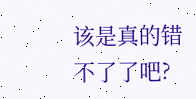该是真的错不了了吧?